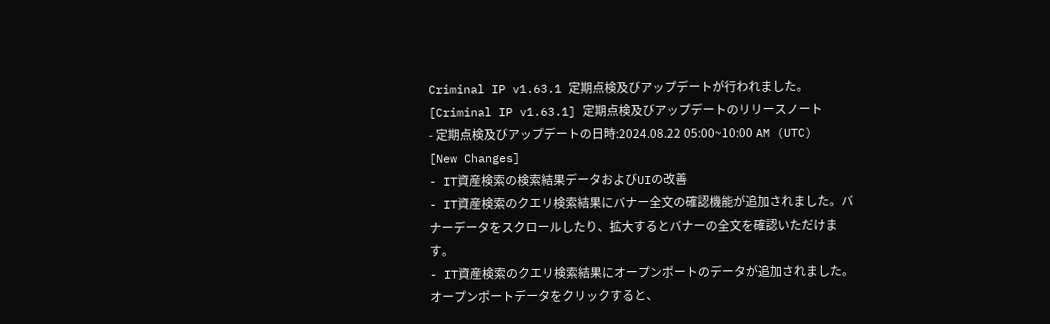Criminal IP v1.63.1 定期点検及びアップデートが行われました。
[Criminal IP v1.63.1] 定期点検及びアップデートのリリースノート
- 定期点検及びアップデートの日時:2024.08.22 05:00~10:00 AM (UTC)
[New Changes]
- IT資産検索の検索結果データおよびUIの改善
- IT資産検索のクエリ検索結果にバナー全文の確認機能が追加されました。バナーデータをスクロールしたり、拡大するとバナーの全文を確認いただけます。
- IT資産検索のクエリ検索結果にオープンポートのデータが追加されました。オープンポートデータをクリックすると、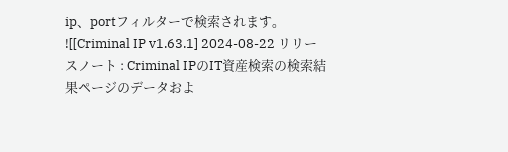ip、portフィルターで検索されます。
![[Criminal IP v1.63.1] 2024-08-22 リリースノート : Criminal IPのIT資産検索の検索結果ページのデータおよ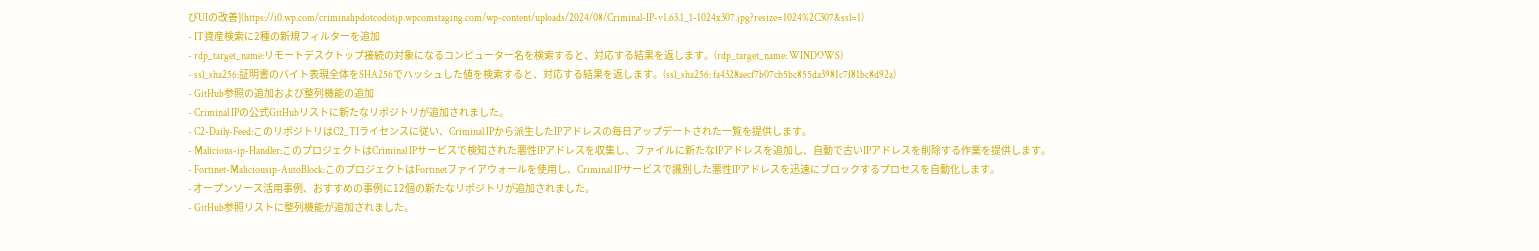びUIの改善](https://i0.wp.com/criminalipdotcodotjp.wpcomstaging.com/wp-content/uploads/2024/08/Criminal-IP-v1.63.1_1-1024x307.jpg?resize=1024%2C307&ssl=1)
- IT資産検索に2種の新規フィルターを追加
- rdp_target_name:リモートデスクトップ接続の対象になるコンピューター名を検索すると、対応する結果を返します。(rdp_target_name: WINDOWS)
- ssl_sha256:証明書のバイト表現全体をSHA256でハッシュした値を検索すると、対応する結果を返します。(ssl_sha256: fa4328aecf7b07cb5bc855da3981c7f81bc8d92a)
- GitHub参照の追加および整列機能の追加
- Criminal IPの公式GitHubリストに新たなリポジトリが追加されました。
- C2-Daily-Feed:このリポジトリはC2_TIライセンスに従い、Criminal IPから派生したIPアドレスの毎日アップデートされた一覧を提供します。
- Malicious-ip-Handler:このプロジェクトはCriminal IPサービスで検知された悪性IPアドレスを収集し、ファイルに新たなIPアドレスを追加し、自動で古いIPアドレスを削除する作業を提供します。
- Fortinet-Maliciousip-AutoBlock:このプロジェクトはFortinetファイアウォールを使用し、Criminal IPサービスで識別した悪性IPアドレスを迅速にブロックするプロセスを自動化します。
- オープンソース活用事例、おすすめの事例に12個の新たなリポジトリが追加されました。
- GitHub参照リストに整列機能が追加されました。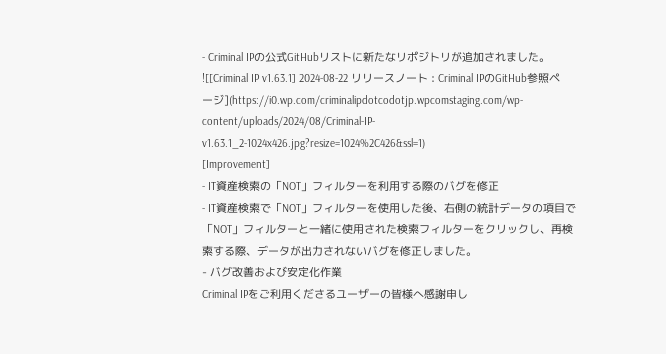- Criminal IPの公式GitHubリストに新たなリポジトリが追加されました。
![[Criminal IP v1.63.1] 2024-08-22 リリースノート : Criminal IPのGitHub参照ページ](https://i0.wp.com/criminalipdotcodotjp.wpcomstaging.com/wp-content/uploads/2024/08/Criminal-IP-v1.63.1_2-1024x426.jpg?resize=1024%2C426&ssl=1)
[Improvement]
- IT資産検索の「NOT」フィルターを利用する際のバグを修正
- IT資産検索で「NOT」フィルターを使用した後、右側の統計データの項目で「NOT」フィルターと一緒に使用された検索フィルターをクリックし、再検索する際、データが出力されないバグを修正しました。
- バグ改善および安定化作業
Criminal IPをご利用くださるユーザーの皆様へ感謝申し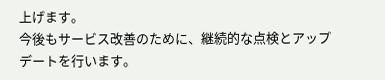上げます。
今後もサービス改善のために、継続的な点検とアップデートを行います。